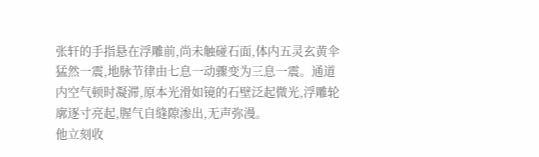张轩的手指悬在浮雕前,尚未触碰石面,体内五灵玄黄伞猛然一震,地脉节律由七息一动骤变为三息一震。通道内空气顿时凝滞,原本光滑如镜的石壁泛起微光,浮雕轮廓逐寸亮起,腥气自缝隙渗出,无声弥漫。
他立刻收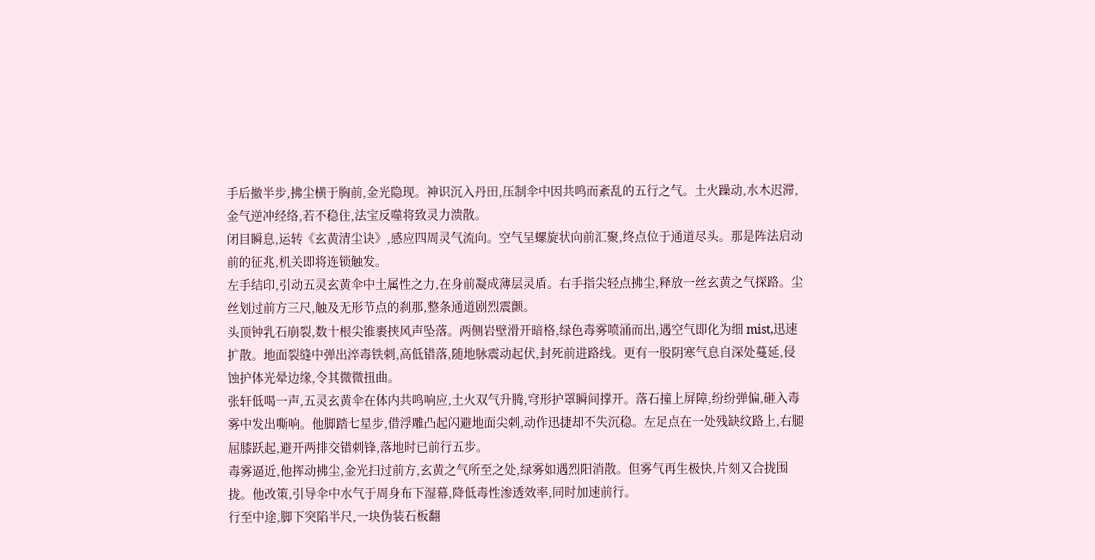手后撤半步,拂尘横于胸前,金光隐现。神识沉入丹田,压制伞中因共鸣而紊乱的五行之气。土火躁动,水木迟滞,金气逆冲经络,若不稳住,法宝反噬将致灵力溃散。
闭目瞬息,运转《玄黄清尘诀》,感应四周灵气流向。空气呈螺旋状向前汇聚,终点位于通道尽头。那是阵法启动前的征兆,机关即将连锁触发。
左手结印,引动五灵玄黄伞中土属性之力,在身前凝成薄层灵盾。右手指尖轻点拂尘,释放一丝玄黄之气探路。尘丝划过前方三尺,触及无形节点的刹那,整条通道剧烈震颤。
头顶钟乳石崩裂,数十根尖锥裹挟风声坠落。两侧岩壁滑开暗格,绿色毒雾喷涌而出,遇空气即化为细 mist,迅速扩散。地面裂缝中弹出淬毒铁刺,高低错落,随地脉震动起伏,封死前进路线。更有一股阴寒气息自深处蔓延,侵蚀护体光晕边缘,令其微微扭曲。
张轩低喝一声,五灵玄黄伞在体内共鸣响应,土火双气升腾,穹形护罩瞬间撑开。落石撞上屏障,纷纷弹偏,砸入毒雾中发出嘶响。他脚踏七星步,借浮雕凸起闪避地面尖刺,动作迅捷却不失沉稳。左足点在一处残缺纹路上,右腿屈膝跃起,避开两排交错刺锋,落地时已前行五步。
毒雾逼近,他挥动拂尘,金光扫过前方,玄黄之气所至之处,绿雾如遇烈阳消散。但雾气再生极快,片刻又合拢围拢。他改策,引导伞中水气于周身布下湿幕,降低毒性渗透效率,同时加速前行。
行至中途,脚下突陷半尺,一块伪装石板翻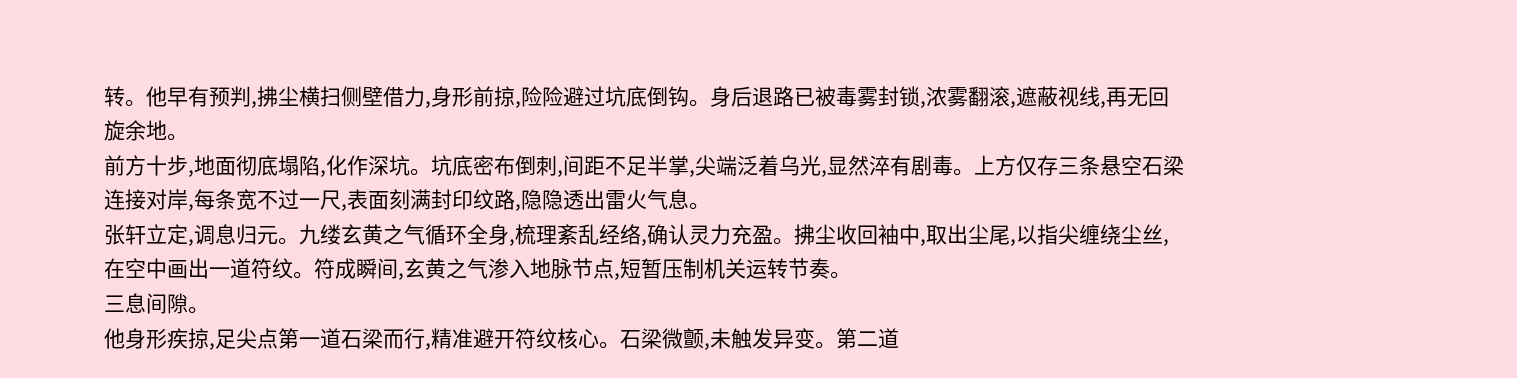转。他早有预判,拂尘横扫侧壁借力,身形前掠,险险避过坑底倒钩。身后退路已被毒雾封锁,浓雾翻滚,遮蔽视线,再无回旋余地。
前方十步,地面彻底塌陷,化作深坑。坑底密布倒刺,间距不足半掌,尖端泛着乌光,显然淬有剧毒。上方仅存三条悬空石梁连接对岸,每条宽不过一尺,表面刻满封印纹路,隐隐透出雷火气息。
张轩立定,调息归元。九缕玄黄之气循环全身,梳理紊乱经络,确认灵力充盈。拂尘收回袖中,取出尘尾,以指尖缠绕尘丝,在空中画出一道符纹。符成瞬间,玄黄之气渗入地脉节点,短暂压制机关运转节奏。
三息间隙。
他身形疾掠,足尖点第一道石梁而行,精准避开符纹核心。石梁微颤,未触发异变。第二道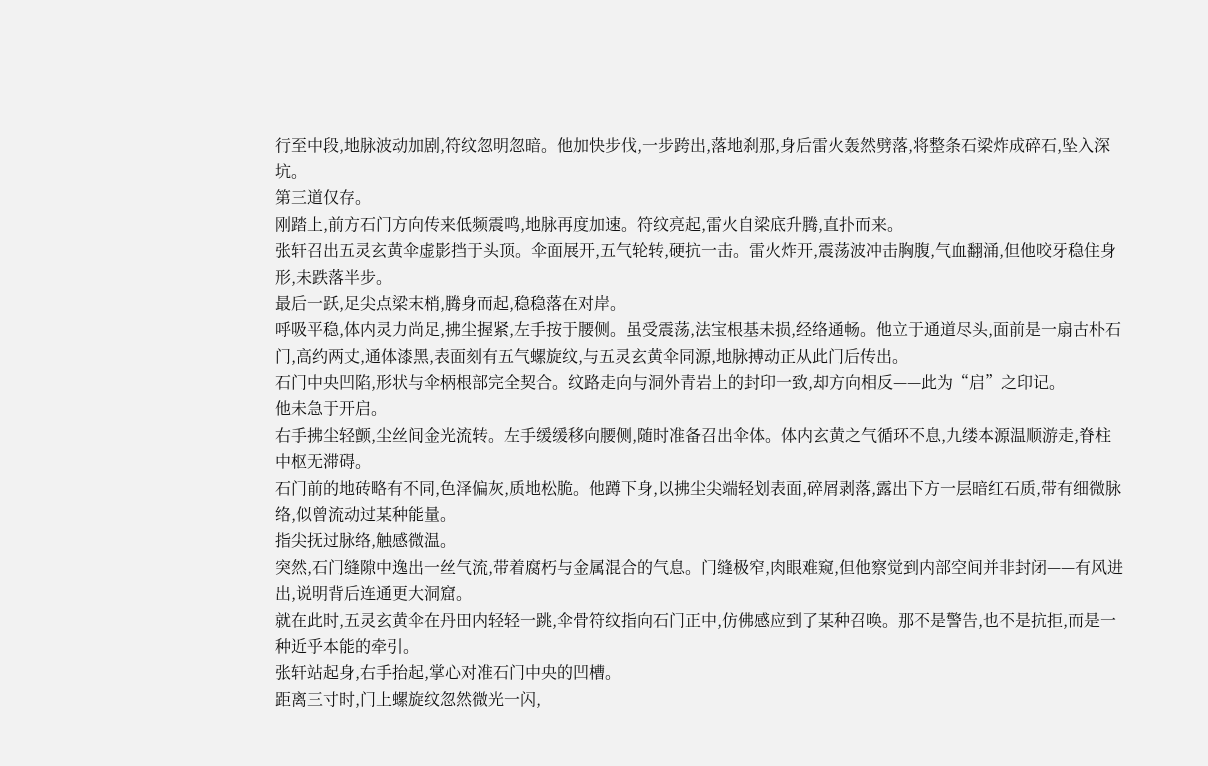行至中段,地脉波动加剧,符纹忽明忽暗。他加快步伐,一步跨出,落地刹那,身后雷火轰然劈落,将整条石梁炸成碎石,坠入深坑。
第三道仅存。
刚踏上,前方石门方向传来低频震鸣,地脉再度加速。符纹亮起,雷火自梁底升腾,直扑而来。
张轩召出五灵玄黄伞虚影挡于头顶。伞面展开,五气轮转,硬抗一击。雷火炸开,震荡波冲击胸腹,气血翻涌,但他咬牙稳住身形,未跌落半步。
最后一跃,足尖点梁末梢,腾身而起,稳稳落在对岸。
呼吸平稳,体内灵力尚足,拂尘握紧,左手按于腰侧。虽受震荡,法宝根基未损,经络通畅。他立于通道尽头,面前是一扇古朴石门,高约两丈,通体漆黑,表面刻有五气螺旋纹,与五灵玄黄伞同源,地脉搏动正从此门后传出。
石门中央凹陷,形状与伞柄根部完全契合。纹路走向与洞外青岩上的封印一致,却方向相反——此为“启”之印记。
他未急于开启。
右手拂尘轻颤,尘丝间金光流转。左手缓缓移向腰侧,随时准备召出伞体。体内玄黄之气循环不息,九缕本源温顺游走,脊柱中枢无滞碍。
石门前的地砖略有不同,色泽偏灰,质地松脆。他蹲下身,以拂尘尖端轻划表面,碎屑剥落,露出下方一层暗红石质,带有细微脉络,似曾流动过某种能量。
指尖抚过脉络,触感微温。
突然,石门缝隙中逸出一丝气流,带着腐朽与金属混合的气息。门缝极窄,肉眼难窥,但他察觉到内部空间并非封闭——有风进出,说明背后连通更大洞窟。
就在此时,五灵玄黄伞在丹田内轻轻一跳,伞骨符纹指向石门正中,仿佛感应到了某种召唤。那不是警告,也不是抗拒,而是一种近乎本能的牵引。
张轩站起身,右手抬起,掌心对准石门中央的凹槽。
距离三寸时,门上螺旋纹忽然微光一闪,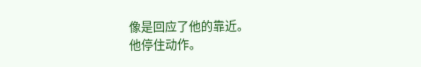像是回应了他的靠近。
他停住动作。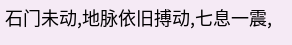石门未动,地脉依旧搏动,七息一震,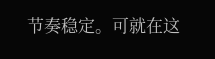节奏稳定。可就在这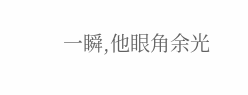一瞬,他眼角余光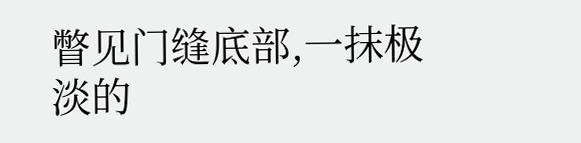瞥见门缝底部,一抹极淡的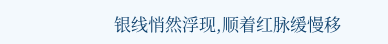银线悄然浮现,顺着红脉缓慢移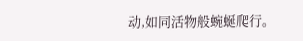动,如同活物般蜿蜒爬行。